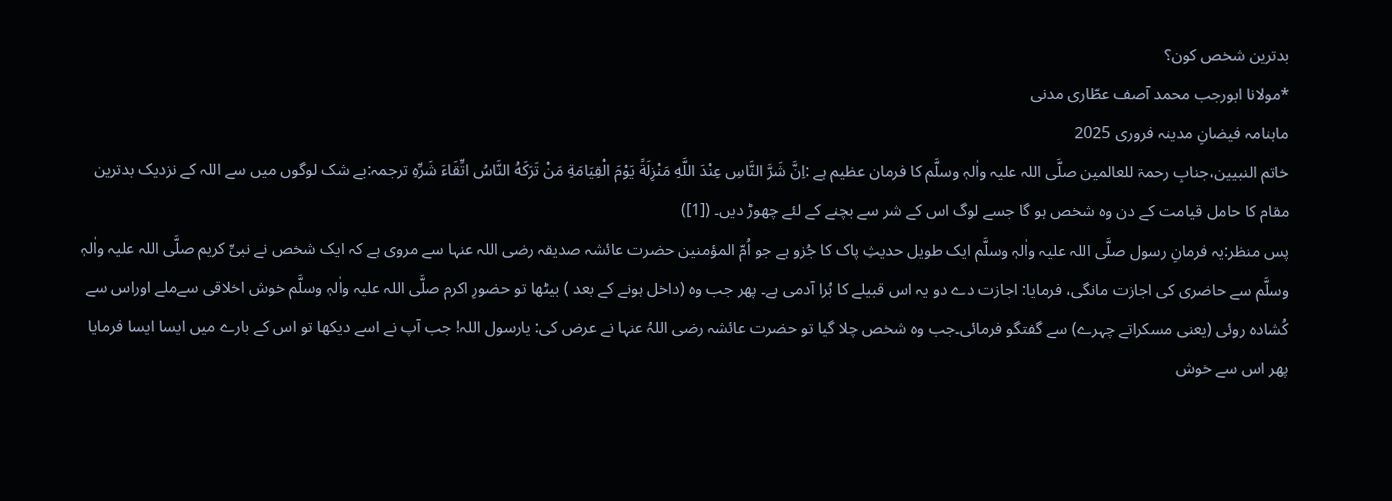بدترین شخص کون؟
*مولانا ابورجب محمد آصف عطّاری مدنی
ماہنامہ فیضانِ مدینہ فروری 2025
خاتم النبیین،جنابِ رحمۃ للعالمین صلَّی اللہ علیہ واٰلہٖ وسلَّم کا فرمان عظیم ہے :اِنَّ شَرَّ النَّاسِ عِنْدَ اللَّهِ مَنْزِلَةً يَوْمَ الْقِيَامَةِ مَنْ تَرَكَهُ النَّاسُ اتِّقَاءَ شَرِّهِ ترجمہ:بے شک لوگوں میں سے اللہ کے نزدیک بدترین مقام کا حامل قیامت کے دن وہ شخص ہو گا جسے لوگ اس کے شر سے بچنے کے لئے چھوڑ دیں۔ ([1])
پس منظر:یہ فرمانِ رسول صلَّی اللہ علیہ واٰلہٖ وسلَّم ایک طویل حدیثِ پاک کا جُزو ہے جو اُمّ المؤمنین حضرت عائشہ صدیقہ رضی اللہ عنہا سے مروی ہے کہ ایک شخص نے نبیِّ کریم صلَّی اللہ علیہ واٰلہٖ وسلَّم سے حاضری کی اجازت مانگی، فرمایا: اجازت دے دو یہ اس قبیلے کا بُرا آدمی ہے۔ پھر جب وہ (داخل ہونے کے بعد ) بیٹھا تو حضورِ اکرم صلَّی اللہ علیہ واٰلہٖ وسلَّم خوش اخلاقی سےملے اوراس سے کُشادہ روئی (یعنی مسکراتے چہرے) سے گفتگو فرمائی۔جب وہ شخص چلا گیا تو حضرت عائشہ رضی اللہُ عنہا نے عرض کی: یارسول اللہ! جب آپ نے اسے دیکھا تو اس کے بارے میں ایسا ایسا فرمایا پھر اس سے خوش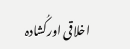اخلاقی اورکُشادہ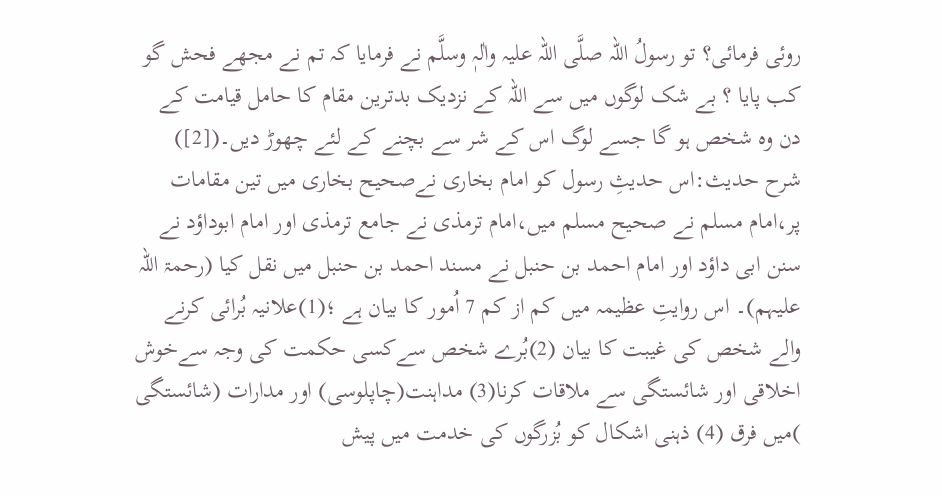روئی فرمائی؟ تو رسولُ اللہ صلَّی اللہ علیہ واٰلہٖ وسلَّم نے فرمایا کہ تم نے مجھے فحش گو کب پایا ؟ بے شک لوگوں میں سے اللہ کے نزدیک بدترین مقام کا حامل قیامت کے دن وہ شخص ہو گا جسے لوگ اس کے شر سے بچنے کے لئے چھوڑ دیں۔([2])
شرح حدیث:اس حدیثِ رسول کو امام بخاری نےصحیح بخاری میں تین مقامات پر،امام مسلم نے صحیح مسلم میں،امام ترمذی نے جامع ترمذی اور امام ابوداؤد نے سنن ابی داؤد اور امام احمد بن حنبل نے مسند احمد بن حنبل میں نقل کیا (رحمۃ اللہ علیہم)۔ اس روایتِ عظیمہ میں کم از کم 7 اُمور کا بیان ہے ؛(1)علانیہ بُرائی کرنے والے شخص کی غیبت کا بیان (2)بُرے شخص سےکسی حکمت کی وجہ سےخوش اخلاقی اور شائستگی سے ملاقات کرنا(3) مداہنت(چاپلوسی) اور مدارات (شائستگی )میں فرق (4) ذہنی اشکال کو بُزرگوں کی خدمت میں پیش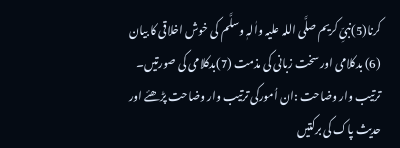کرنا(5)نبیِّ کریم صلَّی اللہ علیہ واٰلہٖ وسلَّم کی خوش اخلاقی کا بیان (6) بدکلامی اور سخت زبانی کی مذمت (7)بدکلامی کی صورتیں۔
ترتیب وار وضاحت :ان اُمورکی ترتیب وار وضاحت پڑھئے اور حدیث پاک کی برکتیں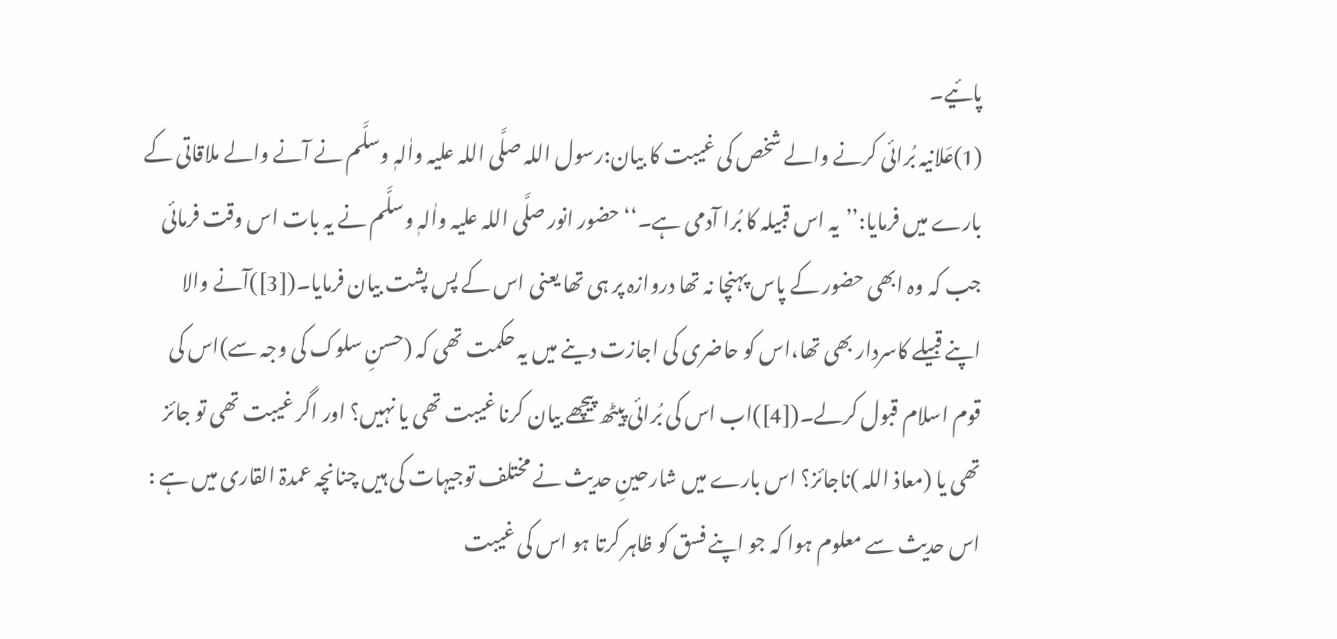پائیے۔
(1)عَلانیہ بُرائی کرنے والے شخص کی غیبت کا بیان:رسول اللہ صلَّی اللہ علیہ واٰلہٖ وسلَّم نے آنے والے ملاقاتی کے بارے میں فرمایا:’’یہ اس قبیلہ کا بُرا آدمی ہے۔‘‘ حضور انور صلَّی اللہ علیہ واٰلہٖ وسلَّم نے یہ بات اس وقت فرمائی جب کہ وہ ابھی حضور کے پاس پہنچا نہ تھا دروازہ پر ہی تھا یعنی اس کے پس پشت بیان فرمایا۔([3])آنے والا اپنے قبیلے کاسردار بھی تھا،اس کو حاضری کی اجازت دینے میں یہ حکمت تھی کہ (حسنِ سلوک کی وجہ سے)اس کی قوم اسلام قبول کرلے۔([4])اب اس کی بُرائی پیٹھ پیچھے بیان کرنا غیبت تھی یا نہیں؟ اور اگر غیبت تھی تو جائز تھی یا (معاذ اللہ )ناجائز؟ اس بارے میں شارحینِ حدیث نے مختلف توجیہات کی ہیں چنانچہ عمدۃ القاری میں ہے : اس حدیث سے معلوم ہوا کہ جو اپنے فسق کو ظاہر کرتا ہو اس کی غیبت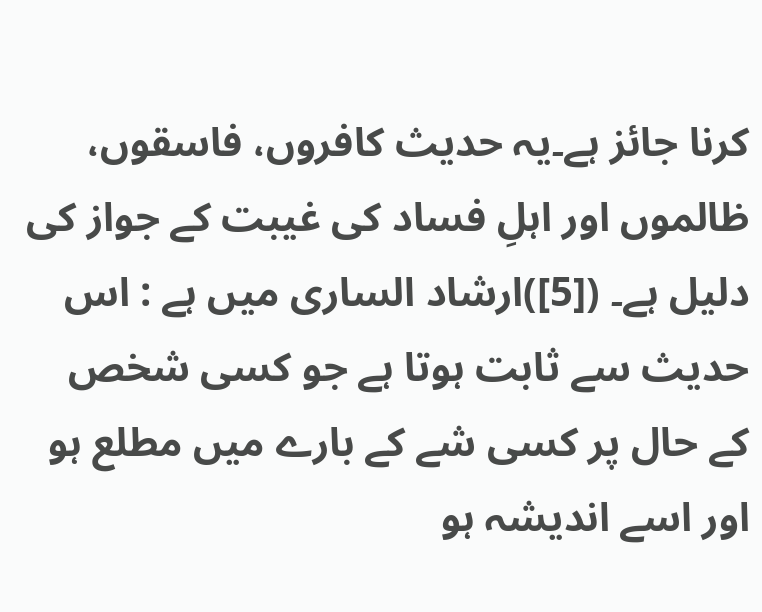کرنا جائز ہے۔یہ حدیث کافروں، فاسقوں، ظالموں اور اہلِ فساد کی غیبت کے جواز کی دلیل ہے۔ ([5])ارشاد الساری میں ہے : اس حدیث سے ثابت ہوتا ہے جو کسی شخص کے حال پر کسی شے کے بارے میں مطلع ہو اور اسے اندیشہ ہو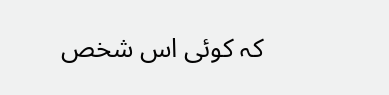کہ کوئی اس شخص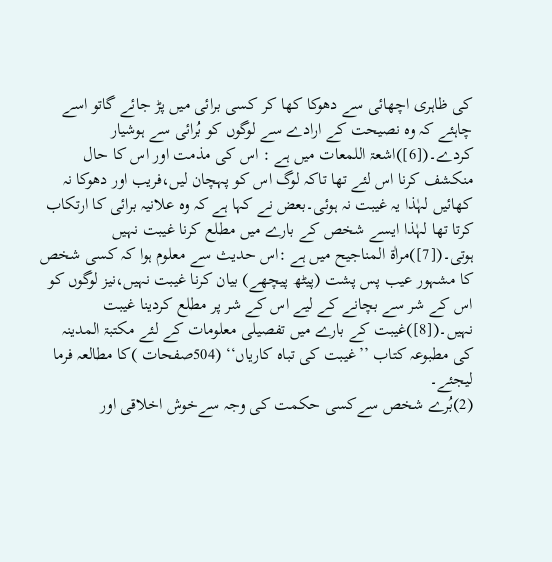کی ظاہری اچھائی سے دھوکا کھا کر کسی برائی میں پڑ جائے گاتو اسے چاہئے کہ وہ نصیحت کے ارادے سے لوگوں کو بُرائی سے ہوشیار کردے۔([6])اشعۃ اللمعات میں ہے : اس کی مذمت اور اس کا حال منکشف کرنا اس لئے تھا تاکہ لوگ اس کو پہچان لیں،فریب اور دھوکا نہ کھائیں لہٰذا یہ غیبت نہ ہوئی۔بعض نے کہا ہے کہ وہ علانیہ برائی کا ارتکاب کرتا تھا لہٰذا ایسے شخص کے بارے میں مطلع کرنا غیبت نہیں ہوتی۔([7])مراٰۃ المناجیح میں ہے :اس حدیث سے معلوم ہوا کہ کسی شخص کا مشہور عیب پس پشت (پیٹھ پیچھے) بیان کرنا غیبت نہیں،نیز لوگوں کو اس کے شر سے بچانے کے لیے اس کے شر پر مطلع کردینا غیبت نہیں۔([8])غیبت کے بارے میں تفصیلی معلومات کے لئے مکتبۃ المدینہ کی مطبوعہ کتاب ’’غیبت کی تباہ کاریاں‘‘ (504صفحات )کا مطالعہ فرما لیجئے۔
(2)بُرے شخص سےکسی حکمت کی وجہ سےخوش اخلاقی اور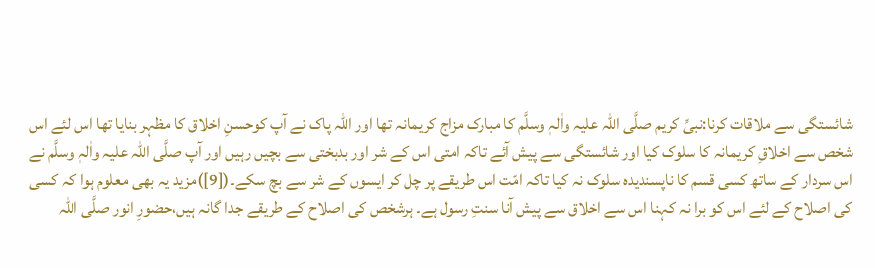شائستگی سے ملاقات کرنا:نبیِّ کریم صلَّی اللہ علیہ واٰلہٖ وسلَّم کا مبارک مزاج کریمانہ تھا اور اللہ پاک نے آپ کوحسنِ اخلاق کا مظہر بنایا تھا اس لئے اس شخص سے اخلاقِ کریمانہ کا سلوک کیا اور شائستگی سے پیش آئے تاکہ امتی اس کے شر اور بدبختی سے بچیں رہیں اور آپ صلَّی اللہ علیہ واٰلہٖ وسلَّم نے اس سردار کے ساتھ کسی قسم کا ناپسندیدہ سلوک نہ کیا تاکہ امّت اس طریقے پر چل کر ایسوں کے شر سے بچ سکے۔([9])مزید یہ بھی معلوم ہوا کہ کسی کی اصلاح کے لئے اس کو برا نہ کہنا اس سے اخلاق سے پیش آنا سنتِ رسول ہے۔ ہرشخص کی اصلاح کے طریقے جدا گانہ ہیں،حضورِ انور صلَّی اللہ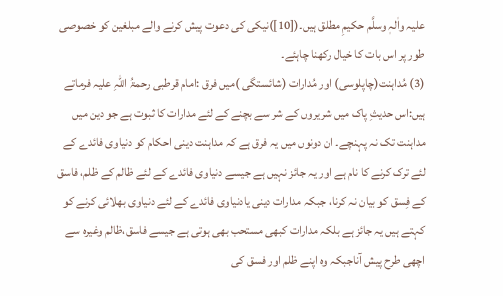علیہ واٰلہٖ وسلَّم حکیمِ مطلق ہیں۔([10])نیکی کی دعوت پیش کرنے والے مبلغین کو خصوصی طور پر اس بات کا خیال رکھنا چاہئے۔
(3) مُداہنت(چاپلوسی) اور مُدارات (شائستگی )میں فرق :امام قرطبی رحمۃُ اللہِ علیہ فرماتے ہیں:اس حدیثِ پاک میں شریروں کے شر سے بچنے کے لئے مدارات کا ثبوت ہے جو دین میں مداہنت تک نہ پہنچے۔ ان دونوں میں یہ فرق ہے کہ مداہنت دینی احکام کو دنیاوی فائدے کے لئے ترک کرنے کا نام ہے اور یہ جائز نہیں ہے جیسے دنیاوی فائدے کے لئے ظالم کے ظلم، فاسق کے فِسق کو بیان نہ کرنا، جبکہ مدارات دینی یادنیاوی فائدے کے لئے دنیاوی بھلائی کرنے کو کہتے ہیں یہ جائز ہے بلکہ مدارات کبھی مستحب بھی ہوتی ہے جیسے فاسق،ظالم وغیرہ سے اچھی طرح پیش آناجبکہ وہ اپنے ظلم اور فسق کی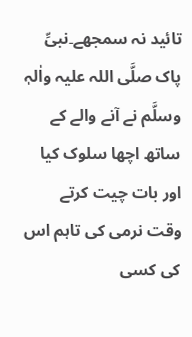تائید نہ سمجھے۔نبیِّ پاک صلَّی اللہ علیہ واٰلہٖ وسلَّم نے آنے والے کے ساتھ اچھا سلوک کیا اور بات چیت کرتے وقت نرمی کی تاہم اس کی کسی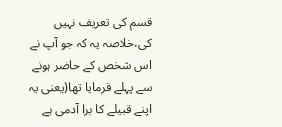قسم کی تعریف نہیں کی،خلاصہ یہ کہ جو آپ نے اس شخص کے حاضر ہونے سے پہلے فرمایا تھا(یعنی یہ اپنے قبیلے کا برا آدمی ہے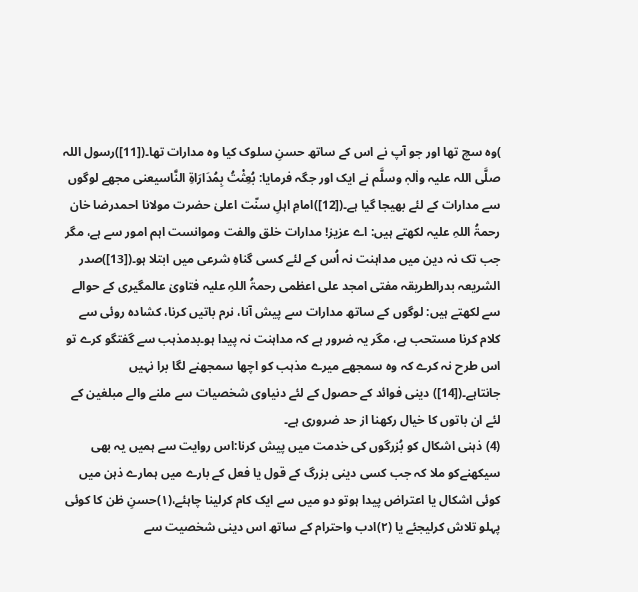)وہ سچ تھا اور جو آپ نے اس کے ساتھ حسنِ سلوک کیا وہ مدارات تھا۔([11])رسول اللہ صلَّی اللہ علیہ واٰلہٖ وسلَّم نے ایک اور جگہ فرمایا: بُعِثْتُ بِمُدَارَاۃِ النَّاسیعنی مجھے لوگوں سے مدارات کے لئے بھیجا گیا ہے۔([12])امامِ اہلِ سنّت اعلیٰ حضرت مولانا احمدرضا خان رحمۃُ اللہِ علیہ لکھتے ہیں: اے عزیز! مدارات خلق والفت وموانست اہم امور سے ہے، مگر جب تک نہ دین میں مداہنت نہ اُس کے لئے کسی گناہِ شرعی میں ابتلا ہو۔([13])صدر الشریعہ بدرالطریقہ مفتی امجد علی اعظمی رحمۃُ اللہِ علیہ فتاویٰ عالمگیری کے حوالے سے لکھتے ہیں: لوگوں کے ساتھ مدارات سے پیش آنا، نرم باتیں کرنا، کشادہ روئی سے کلام کرنا مستحب ہے، مگر یہ ضرور ہے کہ مداہنت نہ پیدا ہو۔بدمذہب سے گفتگو کرے تو اس طرح نہ کرے کہ وہ سمجھے میرے مذہب کو اچھا سمجھنے لگا برا نہیں جانتاہے۔([14]) دینی فوائد کے حصول کے لئے دنیاوی شخصیات سے ملنے والے مبلغین کے لئے ان باتوں کا خیال رکھنا از حد ضروری ہے۔
(4) ذہنی اشکال کو بُزرگوں کی خدمت میں پیش کرنا:اس روایت سے ہمیں یہ بھی سیکھنےکو ملا کہ جب کسی دینی بزرگ کے قول یا فعل کے بارے میں ہمارے ذہن میں کوئی اشکال یا اعتراض پیدا ہوتو دو میں سے ایک کام کرلینا چاہئے،(۱)حسنِ ظن کا کوئی پہلو تلاش کرلیجئے یا (۲)ادب واحترام کے ساتھ اس دینی شخصیت سے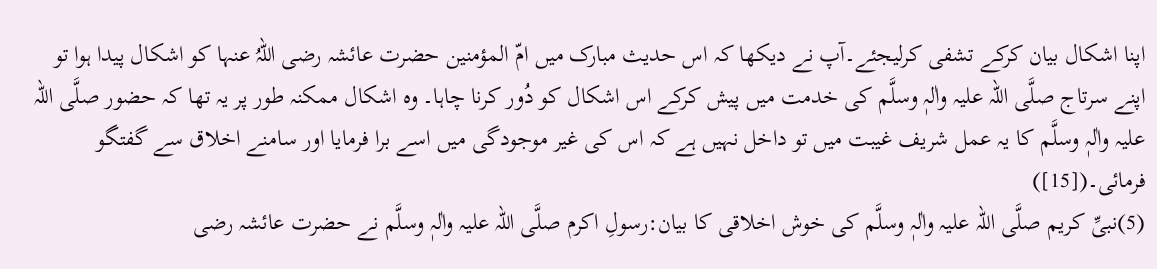اپنا اشکال بیان کرکے تشفی کرلیجئے۔آپ نے دیکھا کہ اس حدیث مبارک میں امّ المؤمنین حضرت عائشہ رضی اللہُ عنہا کو اشکال پیدا ہوا تو اپنے سرتاج صلَّی اللہ علیہ واٰلہٖ وسلَّم کی خدمت میں پیش کرکے اس اشکال کو دُور کرنا چاہا۔ وہ اشکال ممکنہ طور پر یہ تھا کہ حضور صلَّی اللہ علیہ واٰلہٖ وسلَّم کا یہ عمل شریف غیبت میں تو داخل نہیں ہے کہ اس کی غیر موجودگی میں اسے برا فرمایا اور سامنے اخلاق سے گفتگو فرمائی۔([15])
(5)نبیِّ کریم صلَّی اللہ علیہ واٰلہٖ وسلَّم کی خوش اخلاقی کا بیان:رسولِ اکرم صلَّی اللہ علیہ واٰلہٖ وسلَّم نے حضرت عائشہ رضی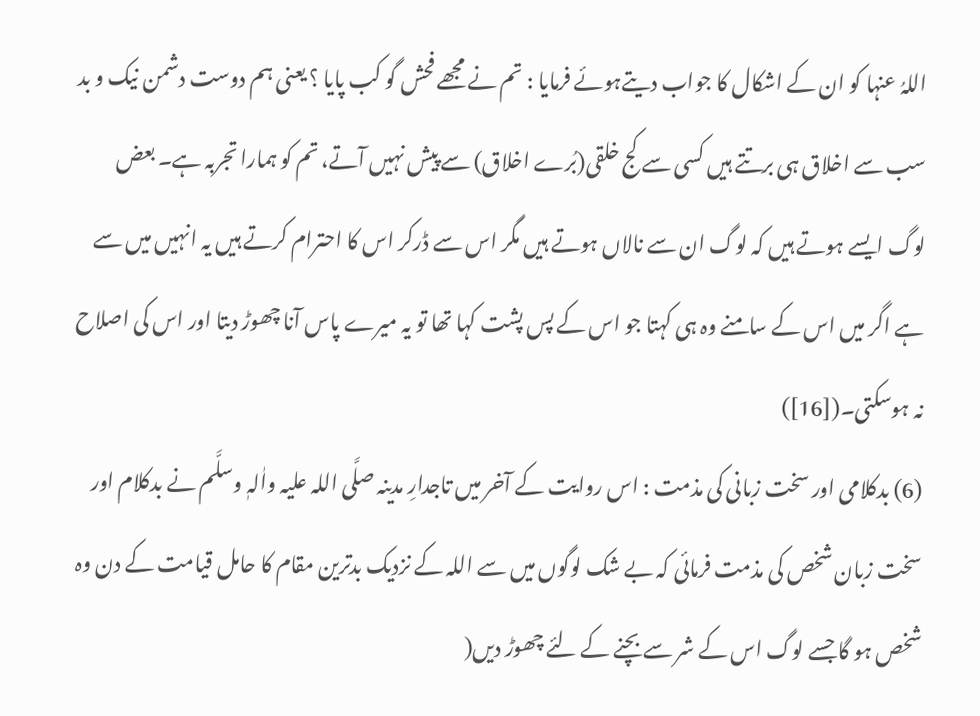اللہُ عنہا کو ان کے اشکال کا جواب دیتےہوئے فرمایا : تم نے مجھے فحش گو کب پایا ؟ یعنی ہم دوست دشمن نیک و بد سب سے اخلاق ہی برتتے ہیں کسی سے کج خلقی(بُرے اخلاق) سے پیش نہیں آتے، تم کو ہمارا تجربہ ہے۔ بعض لوگ ایسے ہوتے ہیں کہ لوگ ان سے نالاں ہوتے ہیں مگر اس سے ڈرکر اس کا احترام کرتے ہیں یہ انہیں میں سے ہے اگر میں اس کے سامنے وہ ہی کہتا جو اس کے پس پشت کہا تھا تو یہ میرے پاس آنا چھوڑ دیتا اور اس کی اصلاح نہ ہوسکتی۔([16])
(6) بدکلامی اور سخت زبانی کی مذمت : اس روایت کے آخر میں تاجدارِ مدینہ صلَّی اللہ علیہ واٰلہٖ وسلَّم نے بدکلام اور سخت زبان شخص کی مذمت فرمائی کہ بے شک لوگوں میں سے اللہ کے نزدیک بدترین مقام کا حامل قیامت کے دن وہ شخص ہو گا جسے لوگ اس کے شر سے بچنے کے لئے چھوڑ دیں(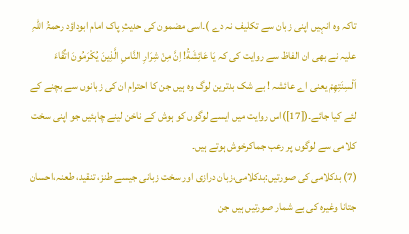تاکہ وہ انہیں اپنی زبان سے تکلیف نہ دے )۔اسی مضمون کی حدیثِ پاک امام ابوداؤد رحمۃُ اللہِ علیہ نے بھی ان الفاظ سے روایت کی کہ يَا عَائِشَةُ! اِنَّ مِنْ شِرَارِ النَّاسِ الَّذِينَ يُكْرَمُونَ اتِّقَاءَ اَلْسِنَتِهِمْ یعنی اے عائشہ ! بے شک بدترین لوگ وہ ہیں جن کا احترام ان کی زبانوں سے بچنے کے لئے کیا جائے۔([17])اس روایت میں ایسے لوگوں کو ہوش کے ناخن لینے چاہئیں جو اپنی سخت کلامی سے لوگوں پر رعب جماکرخوش ہوتے ہیں۔
(7) بدکلامی کی صورتیں:بدکلامی،زبان درازی اور سخت زبانی جیسے طنز، تنقید، طعنہ،احسان جتانا وغیرہ کی بے شمار صورتیں ہیں جن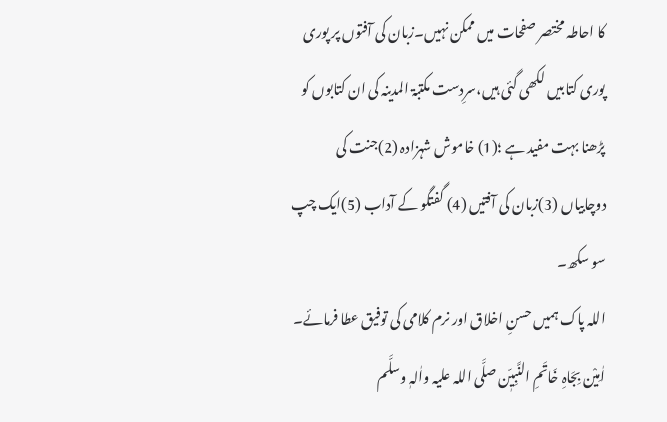کا احاطہ مختصر صفحات میں ممکن نہیں۔زبان کی آفتوں پر پوری پوری کتابیں لکھی گئی ہیں،سرِدست مکتبۃ المدینہ کی ان کتابوں کو پڑھنا بہت مفید ہے ؛(1) خاموش شہزادہ (2)جنت کی دوچابیاں (3)زبان کی آفتیں (4) گفتگو کے آداب (5)ایک چپ سو سکھ۔
اللہ پاک ہمیں حسنِ اخلاق اور نرم کلامی کی توفیق عطا فرمائے۔ اٰمِیْن بِجَاہِ خَاتَمِ النَّبِیّٖن صلَّی اللہ علیہ واٰلہٖ وسلَّم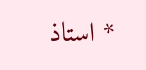* استاذ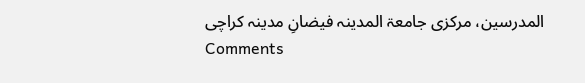المدرسین، مرکزی جامعۃ المدینہ فیضانِ مدینہ کراچی
Comments